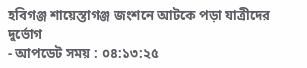হবিগঞ্জ শায়েস্তাগঞ্জ জংশনে আটকে পড়া যাত্রীদের দুর্ভোগ
- আপডেট সময় : ০৪:১৩:২৫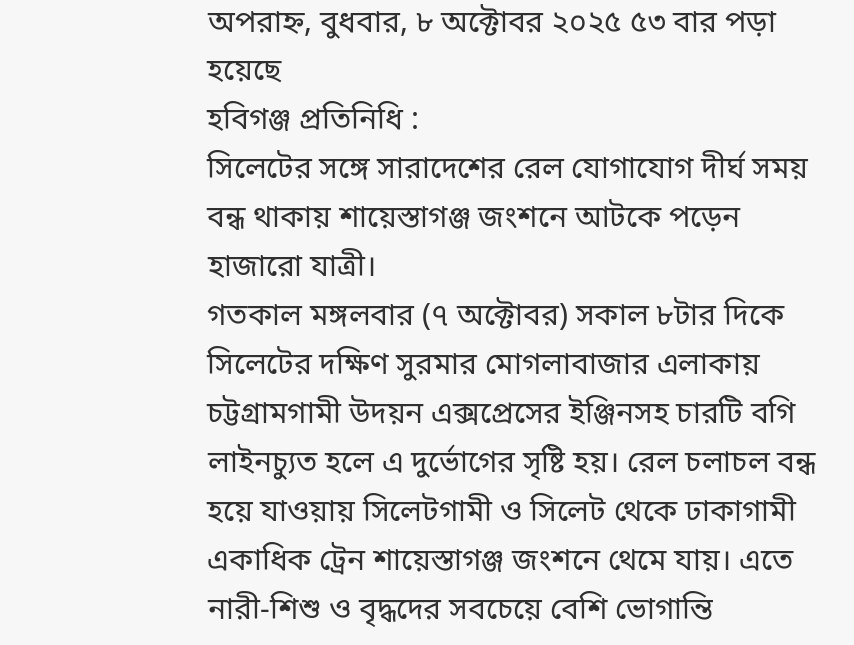অপরাহ্ন, বুধবার, ৮ অক্টোবর ২০২৫ ৫৩ বার পড়া হয়েছে
হবিগঞ্জ প্রতিনিধি :
সিলেটের সঙ্গে সারাদেশের রেল যোগাযোগ দীর্ঘ সময় বন্ধ থাকায় শায়েস্তাগঞ্জ জংশনে আটকে পড়েন হাজারো যাত্রী।
গতকাল মঙ্গলবার (৭ অক্টোবর) সকাল ৮টার দিকে সিলেটের দক্ষিণ সুরমার মোগলাবাজার এলাকায় চট্টগ্রামগামী উদয়ন এক্সপ্রেসের ইঞ্জিনসহ চারটি বগি লাইনচ্যুত হলে এ দুর্ভোগের সৃষ্টি হয়। রেল চলাচল বন্ধ হয়ে যাওয়ায় সিলেটগামী ও সিলেট থেকে ঢাকাগামী একাধিক ট্রেন শায়েস্তাগঞ্জ জংশনে থেমে যায়। এতে নারী-শিশু ও বৃদ্ধদের সবচেয়ে বেশি ভোগান্তি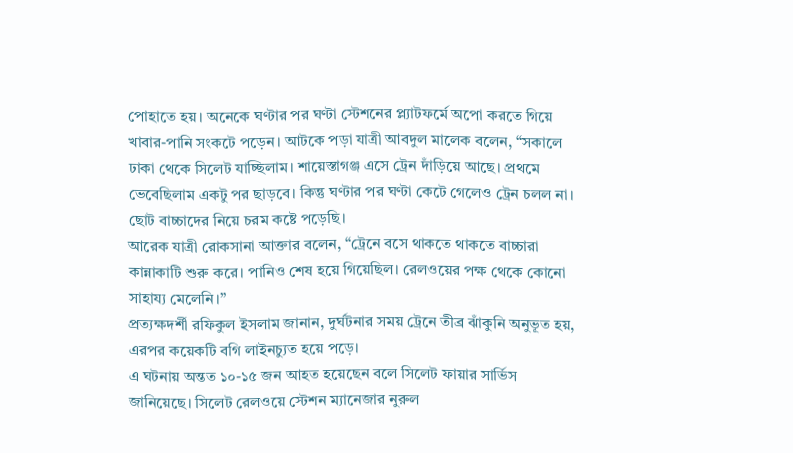পোহাতে হয়। অনেকে ঘণ্টার পর ঘণ্টা স্টেশনের প্ল্যাটফর্মে অপো করতে গিয়ে খাবার-পানি সংকটে পড়েন। আটকে পড়া যাত্রী আবদুল মালেক বলেন, “সকালে ঢাকা থেকে সিলেট যাচ্ছিলাম। শায়েস্তাগঞ্জ এসে ট্রেন দাঁড়িয়ে আছে। প্রথমে ভেবেছিলাম একটু পর ছাড়বে। কিন্তু ঘণ্টার পর ঘণ্টা কেটে গেলেও ট্রেন চলল না। ছোট বাচ্চাদের নিয়ে চরম কষ্টে পড়েছি।
আরেক যাত্রী রোকসানা আক্তার বলেন, “ট্রেনে বসে থাকতে থাকতে বাচ্চারা কান্নাকাটি শুরু করে। পানিও শেষ হয়ে গিয়েছিল। রেলওয়ের পক্ষ থেকে কোনো সাহায্য মেলেনি।”
প্রত্যক্ষদর্শী রফিকুল ইসলাম জানান, দুর্ঘটনার সময় ট্রেনে তীব্র ঝাঁকুনি অনুভূত হয়, এরপর কয়েকটি বগি লাইনচ্যুত হয়ে পড়ে।
এ ঘটনায় অন্তত ১০-১৫ জন আহত হয়েছেন বলে সিলেট ফায়ার সার্ভিস জানিয়েছে। সিলেট রেলওয়ে স্টেশন ম্যানেজার নুরুল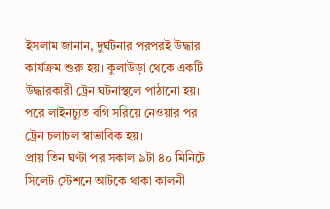ইসলাম জানান, দুর্ঘটনার পরপরই উদ্ধার কার্যক্রম শুরু হয়। কুলাউড়া থেকে একটি উদ্ধারকারী ট্রেন ঘটনাস্থলে পাঠানো হয়। পরে লাইনচ্যুত বগি সরিয়ে নেওয়ার পর ট্রেন চলাচল স্বাভাবিক হয়।
প্রায় তিন ঘণ্টা পর সকাল ৯টা ৪০ মিনিটে সিলেট স্টেশনে আটকে থাকা কালনী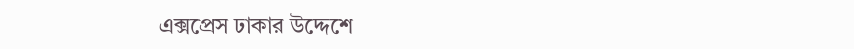এক্সপ্রেস ঢাকার উদ্দেশে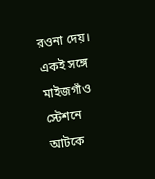রওনা দেয়। একই সঙ্গে মাইজগাঁও স্টেশনে আটকে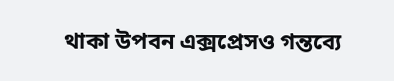থাকা উপবন এক্সপ্রেসও গন্তব্যে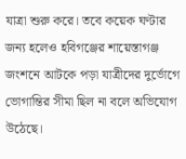যাত্রা শুরু করে। তবে কয়েক ঘণ্টার জন্য হলেও হবিগঞ্জের শায়েস্তাগঞ্জ জংশনে আটকে পড়া যাত্রীদের দুর্ভোগে ভোগান্তির সীমা ছিল না বলে অভিযোগ উঠেছে।